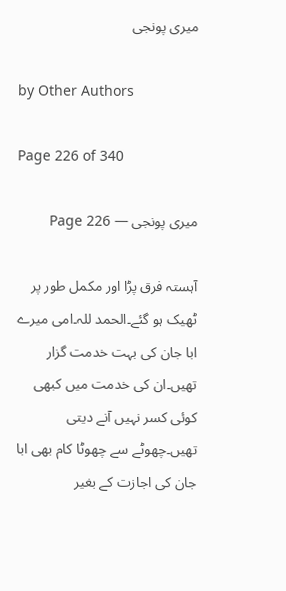میری پونجی

by Other Authors

Page 226 of 340

میری پونجی — Page 226

آہستہ فرق پڑا اور مکمل طور پر ٹھیک ہو گئے۔الحمد للہ۔امی میرے ابا جان کی بہت خدمت گزار تھیں۔ان کی خدمت میں کبھی کوئی کسر نہیں آنے دیتی تھیں۔چھوٹے سے چھوٹا کام بھی ابا جان کی اجازت کے بغیر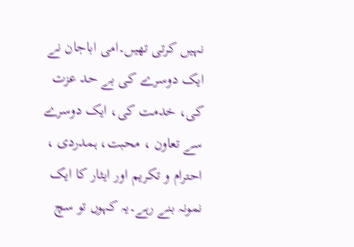نہیں کرتی تھیں۔امی اباجان نے ایک دوسرے کی بے حد عزت کی، خدمت کی، ایک دوسرے سے تعاون ، محبت، ہمدردی ، احترام و تکریم اور ایثار کا ایک نمونہ بنے رہے۔یہ کہوں تو سچ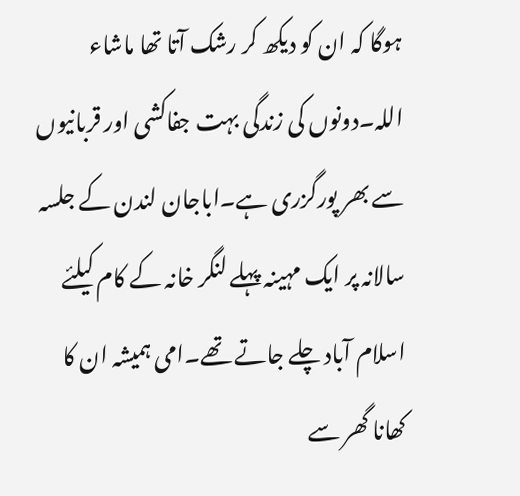ہوگا کہ ان کو دیکھ کر رشک آتا تھا ماشاء اللہ۔دونوں کی زندگی بہت جفاکشی اور قربانیوں سے بھر پورگزری ہے۔اباجان لندن کے جلسہ سالانہ پر ایک مہینہ پہلے لنگر خانہ کے کام کیلئے اسلام آباد چلے جاتے تھے۔امی ہمیشہ ان کا کھانا گھر سے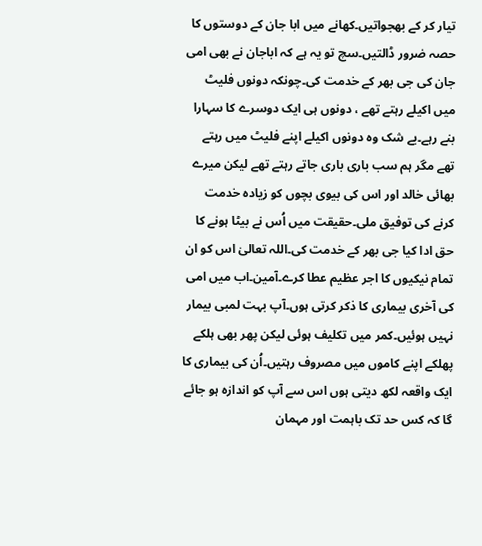تیار کر کے بھجواتیں۔کھانے میں ابا جان کے دوستوں کا حصہ ضرور ڈالتیں۔سچ تو یہ ہے کہ اباجان نے بھی امی جان کی جی بھر کے خدمت کی۔چونکہ دونوں فلیٹ میں اکیلے رہتے تھے ، دونوں ہی ایک دوسرے کا سہارا بنے رہے۔بے شک وہ دونوں اکیلے اپنے فلیٹ میں رہتے تھے مگر ہم سب باری باری جاتے رہتے تھے لیکن میرے بھائی خالد اور اس کی بیوی بچوں کو زیادہ خدمت کرنے کی توفیق ملی۔حقیقت میں اُس نے بیٹا ہونے کا حق ادا کیا جی بھر کے خدمت کی۔اللہ تعالیٰ اس کو ان تمام نیکیوں کا اجر عظیم عطا کرے۔آمین۔اب میں امی کی آخری بیماری کا ذکر کرتی ہوں۔آپ بہت لمبی بیمار نہیں ہوئیں۔کمر میں تکلیف ہوئی لیکن پھر بھی ہلکے پھلکے اپنے کاموں میں مصروف رہتیں۔اُن کی بیماری کا ایک واقعہ لکھ دیتی ہوں اس سے آپ کو اندازہ ہو جائے گا کہ کس حد تک باہمت اور مہمان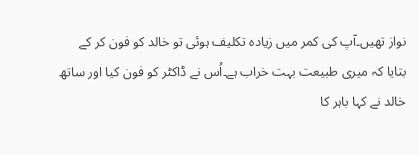نواز تھیں۔آپ کی کمر میں زیادہ تکلیف ہوئی تو خالد کو فون کر کے بتایا کہ میری طبیعت بہت خراب ہے۔اُس نے ڈاکٹر کو فون کیا اور ساتھ خالد نے کہا باہر کا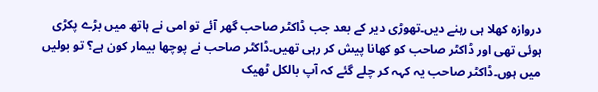دروازہ کھلا ہی رہنے دیں۔تھوڑی دیر کے بعد جب ڈاکٹر صاحب گھر آئے تو امی نے ہاتھ میں بڑے پکڑی ہوئی تھی اور ڈاکٹر صاحب کو کھانا پیش کر رہی تھیں۔ڈاکٹر صاحب نے پوچھا بیمار کون ہے؟ تو بولیں میں ہوں۔ڈاکٹر صاحب یہ کہہ کر چلے گئے کہ آپ بالکل ٹھیک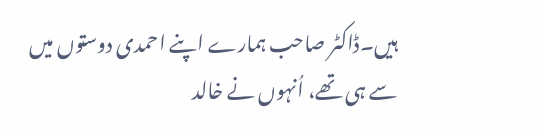ہیں۔ڈاکٹر صاحب ہمارے اپنے احمدی دوستوں میں سے ہی تھے، اُنہوں نے خالد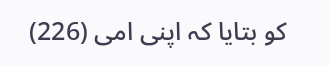کو بتایا کہ اپنی امی (226)